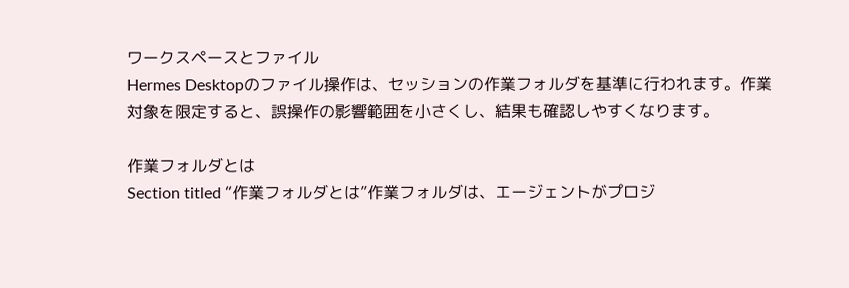ワークスペースとファイル
Hermes Desktopのファイル操作は、セッションの作業フォルダを基準に行われます。作業対象を限定すると、誤操作の影響範囲を小さくし、結果も確認しやすくなります。

作業フォルダとは
Section titled “作業フォルダとは”作業フォルダは、エージェントがプロジ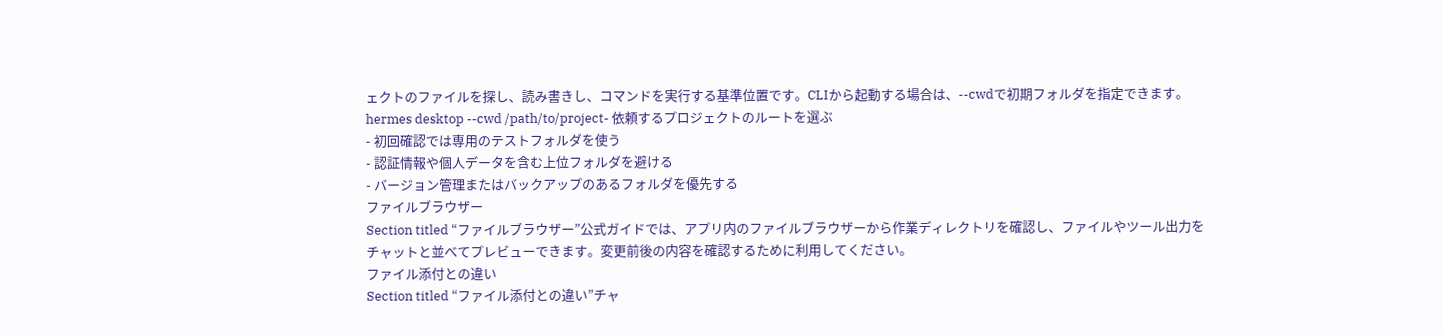ェクトのファイルを探し、読み書きし、コマンドを実行する基準位置です。CLIから起動する場合は、--cwdで初期フォルダを指定できます。
hermes desktop --cwd /path/to/project- 依頼するプロジェクトのルートを選ぶ
- 初回確認では専用のテストフォルダを使う
- 認証情報や個人データを含む上位フォルダを避ける
- バージョン管理またはバックアップのあるフォルダを優先する
ファイルブラウザー
Section titled “ファイルブラウザー”公式ガイドでは、アプリ内のファイルブラウザーから作業ディレクトリを確認し、ファイルやツール出力をチャットと並べてプレビューできます。変更前後の内容を確認するために利用してください。
ファイル添付との違い
Section titled “ファイル添付との違い”チャ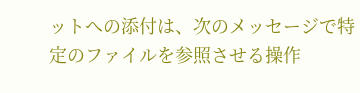ットへの添付は、次のメッセージで特定のファイルを参照させる操作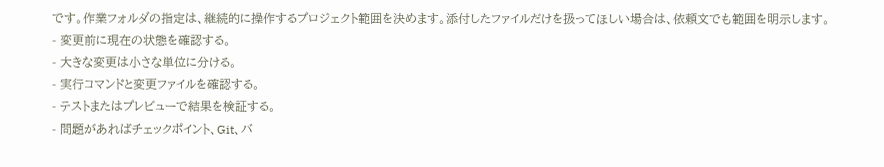です。作業フォルダの指定は、継続的に操作するプロジェクト範囲を決めます。添付したファイルだけを扱ってほしい場合は、依頼文でも範囲を明示します。
- 変更前に現在の状態を確認する。
- 大きな変更は小さな単位に分ける。
- 実行コマンドと変更ファイルを確認する。
- テストまたはプレビューで結果を検証する。
- 問題があればチェックポイント、Git、バ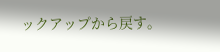ックアップから戻す。